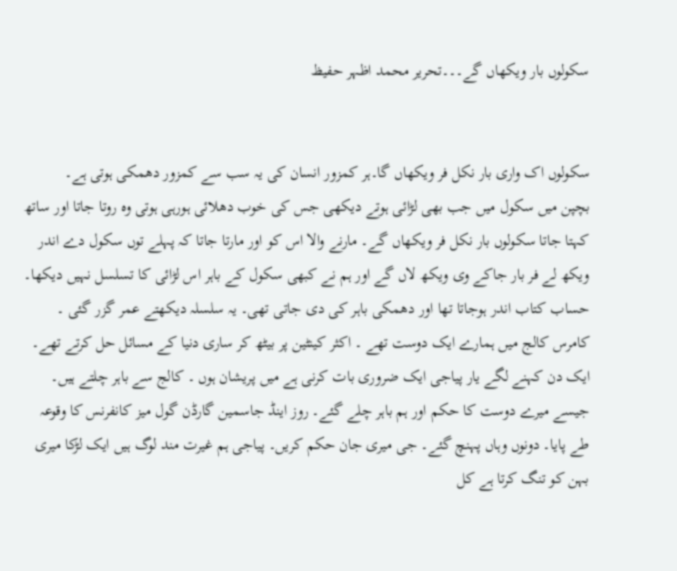سکولوں بار ویکھاں گے۔۔۔تحریر محمد اظہر حفیظ


سکولوں اک واری بار نکل فر ویکھاں گا۔ہر کمزور انسان کی یہ سب سے کمزور دھمکی ہوتی ہے۔
بچپن میں سکول میں جب بھی لڑائی ہوتے دیکھی جس کی خوب دھلائی ہورہی ہوتی وہ روتا جاتا اور ساتھ کہتا جاتا سکولوں بار نکل فر ویکھاں گے۔ مارنے والا اس کو اور مارتا جاتا کہ پہلے توں سکول دے اندر ویکھ لے فر بار جاکے وی ویکھ لاں گے اور ہم نے کبھی سکول کے باہر اس لڑائی کا تسلسل نہیں دیکھا۔ حساب کتاب اندر ہوجاتا تھا اور دھمکی باہر کی دی جاتی تھی۔ یہ سلسلہ دیکھتے عمر گزر گئی ۔ کامرس کالج میں ہمارے ایک دوست تھے ۔ اکثر کینٹین پر بیٹھ کر ساری دنیا کے مسائل حل کرتے تھے۔ ایک دن کہنے لگے یار پیاجی ایک ضروری بات کرنی ہے میں پریشان ہوں ۔ کالج سے باہر چلتے ہیں۔ جیسے میرے دوست کا حکم اور ہم باہر چلے گئے۔ روز اینڈ جاسمین گارڈن گول میز کانفرنس کا وقوعہ طے پایا۔ دونوں وہاں پہنچ گئے۔ جی میری جان حکم کریں۔ پیاجی ہم غیرت مند لوگ ہیں ایک لڑکا میری بہن کو تنگ کرتا ہے کل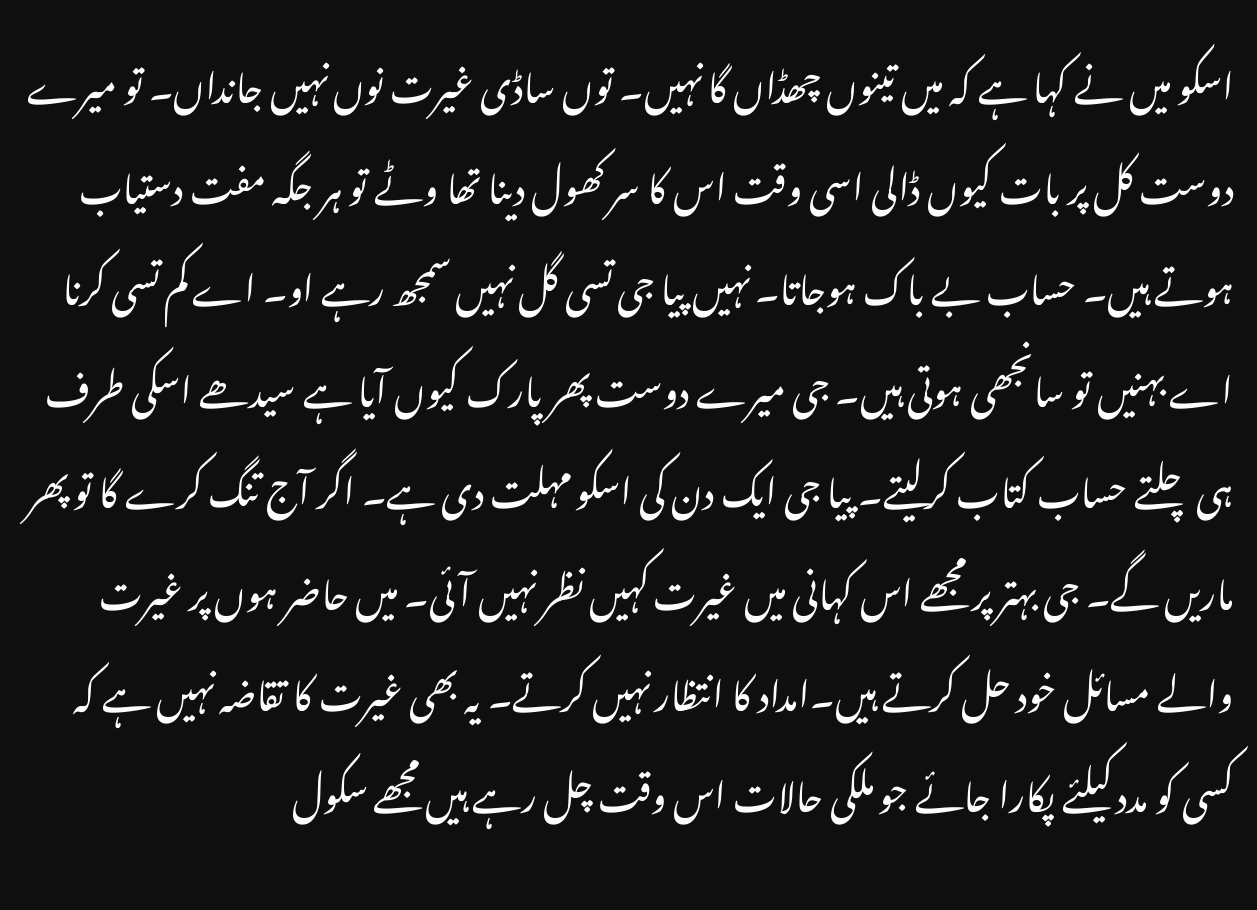اسکو میں نے کہا ہے کہ میں تینوں چھڈاں گا نہیں۔ توں ساڈی غیرت نوں نہیں جانداں۔ تو میرے دوست کل پر بات کیوں ڈالی اسی وقت اس کا سر کھول دینا تھا وٹے تو ہر جگہ مفت دستیاب ہوتے ہیں۔ حساب بے باک ہوجاتا۔ نہیں پیا جی تسی گل نہیں سمجھ رہے او۔ اے کم تسی کرنا اے بہنیں تو سانجھی ہوتی ہیں۔ جی میرے دوست پھر پارک کیوں آیا ہے سیدھے اسکی طرف ہی چلتے حساب کتاب کرلیتے۔ پیا جی ایک دن کی اسکو مہلت دی ہے۔ اگر آج تنگ کرے گا تو پھر ماریں گے۔ جی بہتر پر مجھے اس کہانی میں غیرت کہیں نظر نہیں آئی۔ میں حاضر ہوں پر غیرت والے مسائل خود حل کرتے ہیں۔امداد کا انتظار نہیں کرتے۔ یہ بھی غیرت کا تقاضہ نہیں ہے کہ کسی کو مدد کیلئے پکارا جائے جو ملکی حالات اس وقت چل رہے ہیں مجھے سکول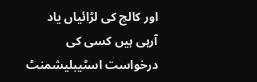اور کالج کی لڑائیاں یاد آرہی ہیں کسی کی درخواست اسٹیبلیشمنٹ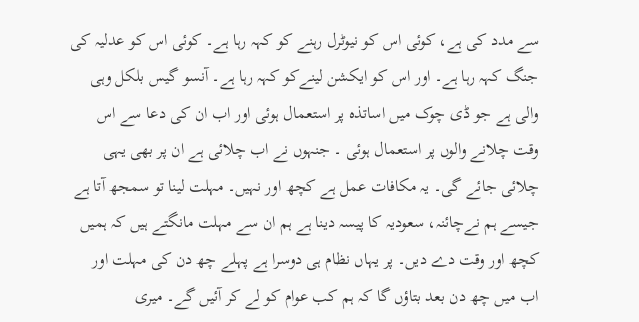سے مدد کی ہے، کوئی اس کو نیوٹرل رہنے کو کہہ رہا ہے۔ کوئی اس کو عدلیہ کی جنگ کہہ رہا ہے۔ اور اس کو ایکشن لینےکو کہہ رہا ہے۔ آنسو گیس بلکل وہی والی ہے جو ڈی چوک میں اساتذہ پر استعمال ہوئی اور اب ان کی دعا سے اس وقت چلانے والوں پر استعمال ہوئی ۔ جنہوں نے اب چلائی ہے ان پر بھی یہی چلائی جائے گی۔ یہ مکافات عمل ہے کچھ اور نہیں۔ مہلت لینا تو سمجھ آتا ہے جیسے ہم نےچائنہ، سعودیہ کا پیسہ دینا ہے ہم ان سے مہلت مانگتے ہیں کہ ہمیں کچھ اور وقت دے دیں۔ پر یہاں نظام ہی دوسرا ہے پہلے چھ دن کی مہلت اور اب میں چھ دن بعد بتاؤں گا کہ ہم کب عوام کو لے کر آئیں گے۔ میری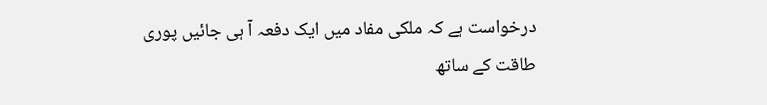درخواست ہے کہ ملکی مفاد میں ایک دفعہ آ ہی جائیں پوری طاقت کے ساتھ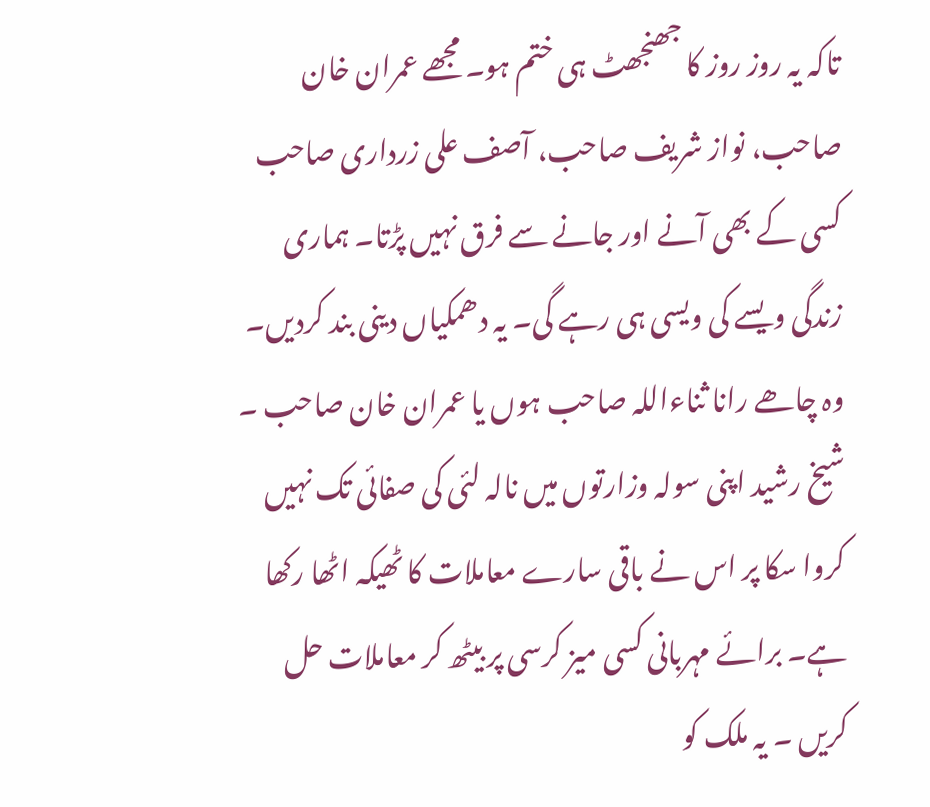تاکہ یہ روز روز کا جھنجھٹ ہی ختم ہو۔ مجھے عمران خان صاحب، نواز شریف صاحب، آصف علی زرداری صاحب کسی کے بھی آنے اور جانے سے فرق نہیں پڑتا۔ ہماری زندگی ویسے کی ویسی ہی رہے گی۔ یہ دھمکیاں دینی بند کردیں۔ وہ چاھے رانا ثناءاللہ صاحب ہوں یا عمران خان صاحب ۔ شیخ رشید اپنی سولہ وزارتوں میں نالہ لئی کی صفائی تک نہیں کروا سکا پر اس نے باقی سارے معاملات کا ٹھیکہ اٹھا رکھا ہے۔ برائے مہربانی کسی میز کرسی پر بیٹھ کر معاملات حل کریں ۔ یہ ملک کو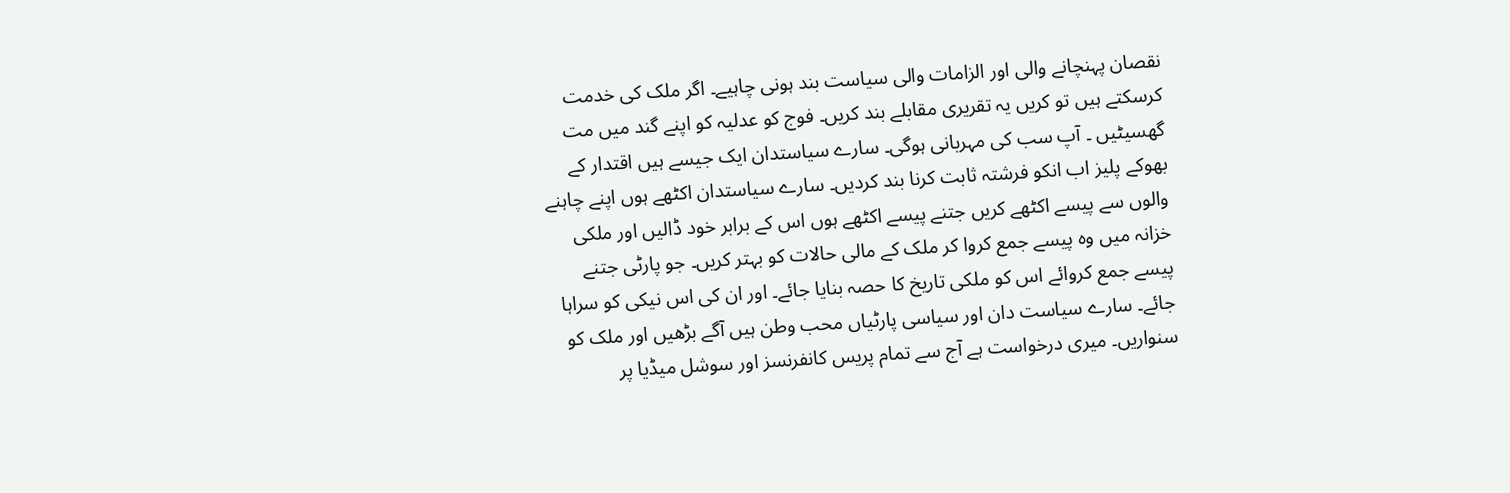نقصان پہنچانے والی اور الزامات والی سیاست بند ہونی چاہیے۔ اگر ملک کی خدمت کرسکتے ہیں تو کریں یہ تقریری مقابلے بند کریں۔ فوج کو عدلیہ کو اپنے گند میں مت گھسیٹیں ۔ آپ سب کی مہربانی ہوگی۔ سارے سیاستدان ایک جیسے ہیں اقتدار کے بھوکے پلیز اب انکو فرشتہ ثابت کرنا بند کردیں۔ سارے سیاستدان اکٹھے ہوں اپنے چاہنے والوں سے پیسے اکٹھے کریں جتنے پیسے اکٹھے ہوں اس کے برابر خود ڈالیں اور ملکی خزانہ میں وہ پیسے جمع کروا کر ملک کے مالی حالات کو بہتر کریں۔ جو پارٹی جتنے پیسے جمع کروائے اس کو ملکی تاریخ کا حصہ بنایا جائے۔ اور ان کی اس نیکی کو سراہا جائے۔ سارے سیاست دان اور سیاسی پارٹیاں محب وطن ہیں آگے بڑھیں اور ملک کو سنواریں۔ میری درخواست ہے آج سے تمام پریس کانفرنسز اور سوشل میڈیا پر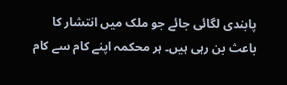پابندی لگائی جائے جو ملک میں انتشار کا باعث بن رہی ہیں۔ ہر محکمہ اپنے کام سے کام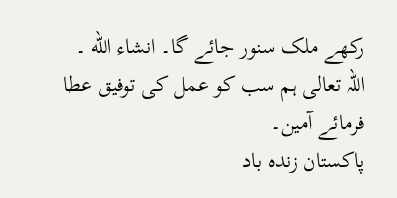رکھے ملک سنور جائے گا۔ انشاء الله ۔
اللہ تعالی ہم سب کو عمل کی توفیق عطا فرمائے آمین۔
پاکستان زندہ باد